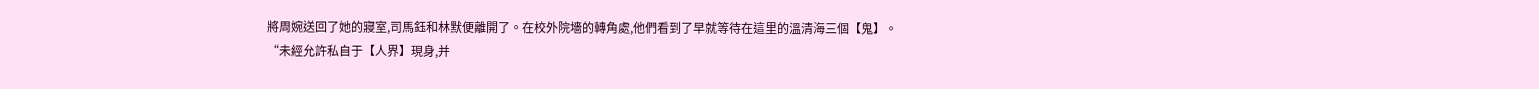將周婉送回了她的寢室,司馬鈺和林默便離開了。在校外院墻的轉角處,他們看到了早就等待在這里的溫清海三個【鬼】。
“未經允許私自于【人界】現身,并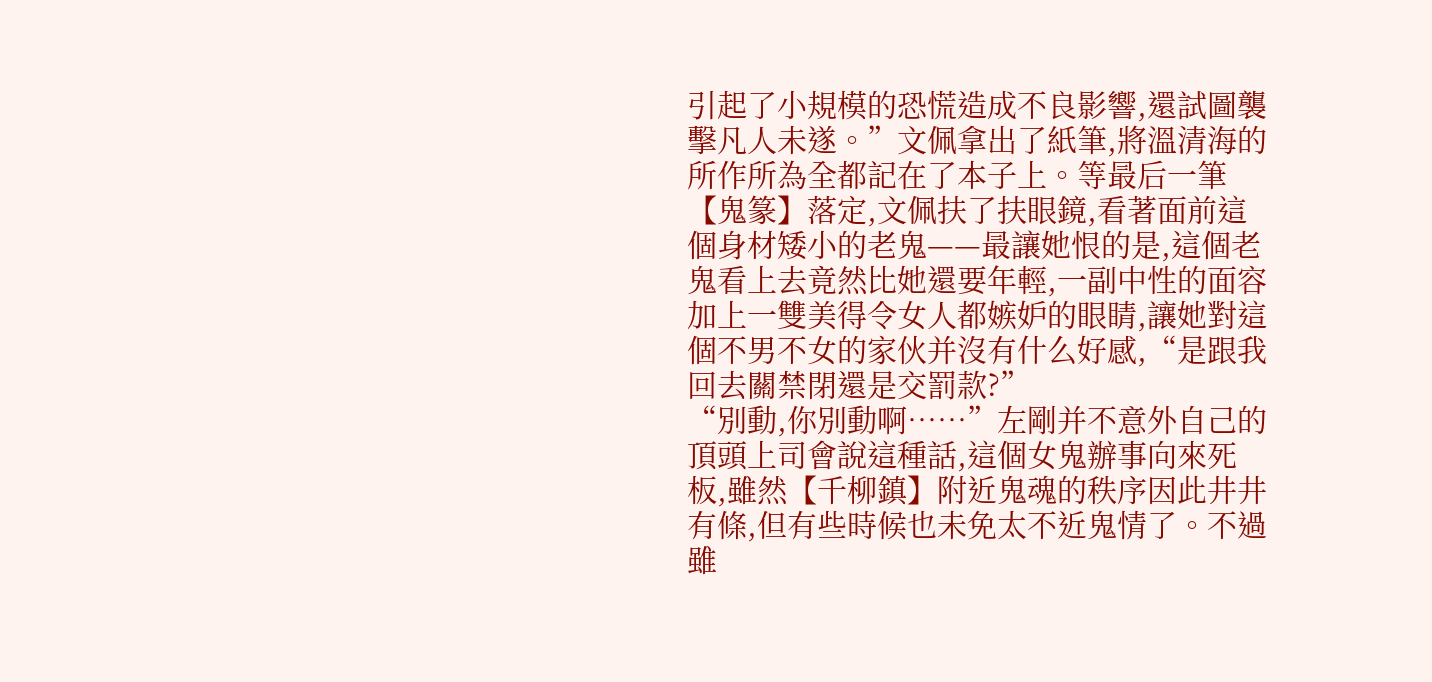引起了小規模的恐慌造成不良影響,還試圖襲擊凡人未遂。”文佩拿出了紙筆,將溫清海的所作所為全都記在了本子上。等最后一筆【鬼篆】落定,文佩扶了扶眼鏡,看著面前這個身材矮小的老鬼——最讓她恨的是,這個老鬼看上去竟然比她還要年輕,一副中性的面容加上一雙美得令女人都嫉妒的眼睛,讓她對這個不男不女的家伙并沒有什么好感,“是跟我回去關禁閉還是交罰款?”
“別動,你別動啊……”左剛并不意外自己的頂頭上司會說這種話,這個女鬼辦事向來死板,雖然【千柳鎮】附近鬼魂的秩序因此井井有條,但有些時候也未免太不近鬼情了。不過雖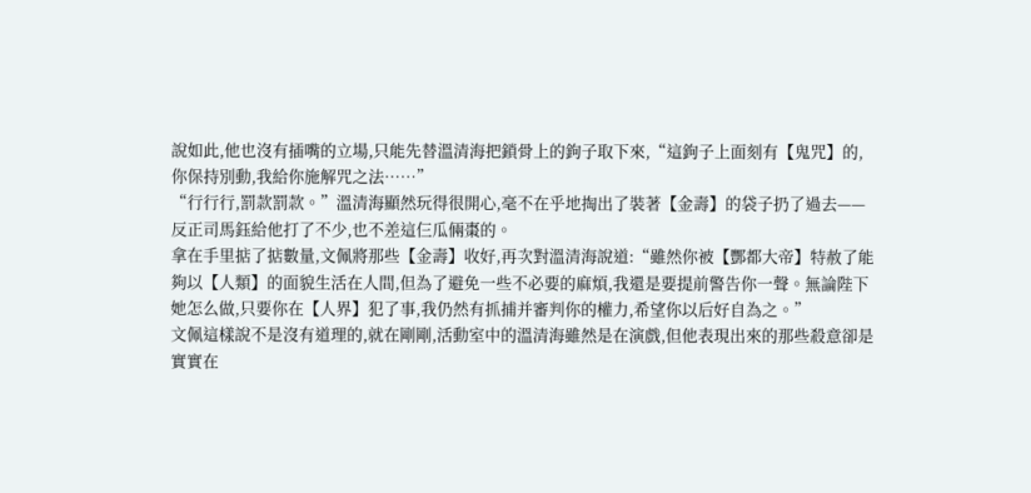說如此,他也沒有插嘴的立場,只能先替溫清海把鎖骨上的鉤子取下來,“這鉤子上面刻有【鬼咒】的,你保持別動,我給你施解咒之法……”
“行行行,罰款罰款。”溫清海顯然玩得很開心,毫不在乎地掏出了裝著【金壽】的袋子扔了過去——反正司馬鈺給他打了不少,也不差這仨瓜倆棗的。
拿在手里掂了掂數量,文佩將那些【金壽】收好,再次對溫清海說道:“雖然你被【酆都大帝】特赦了能夠以【人類】的面貌生活在人間,但為了避免一些不必要的麻煩,我還是要提前警告你一聲。無論陛下她怎么做,只要你在【人界】犯了事,我仍然有抓捕并審判你的權力,希望你以后好自為之。”
文佩這樣說不是沒有道理的,就在剛剛,活動室中的溫清海雖然是在演戲,但他表現出來的那些殺意卻是實實在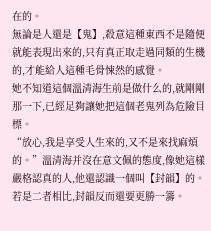在的。
無論是人還是【鬼】,殺意這種東西不是隨便就能表現出來的,只有真正取走過同類的生機的,才能給人這種毛骨悚然的感覺。
她不知道這個溫清海生前是做什么的,就剛剛那一下,已經足夠讓她把這個老鬼列為危險目標。
“放心,我是享受人生來的,又不是來找麻煩的。”溫清海并沒在意文佩的態度,像她這樣嚴格認真的人,他還認識一個叫【封韻】的。若是二者相比,封韻反而還要更勝一籌。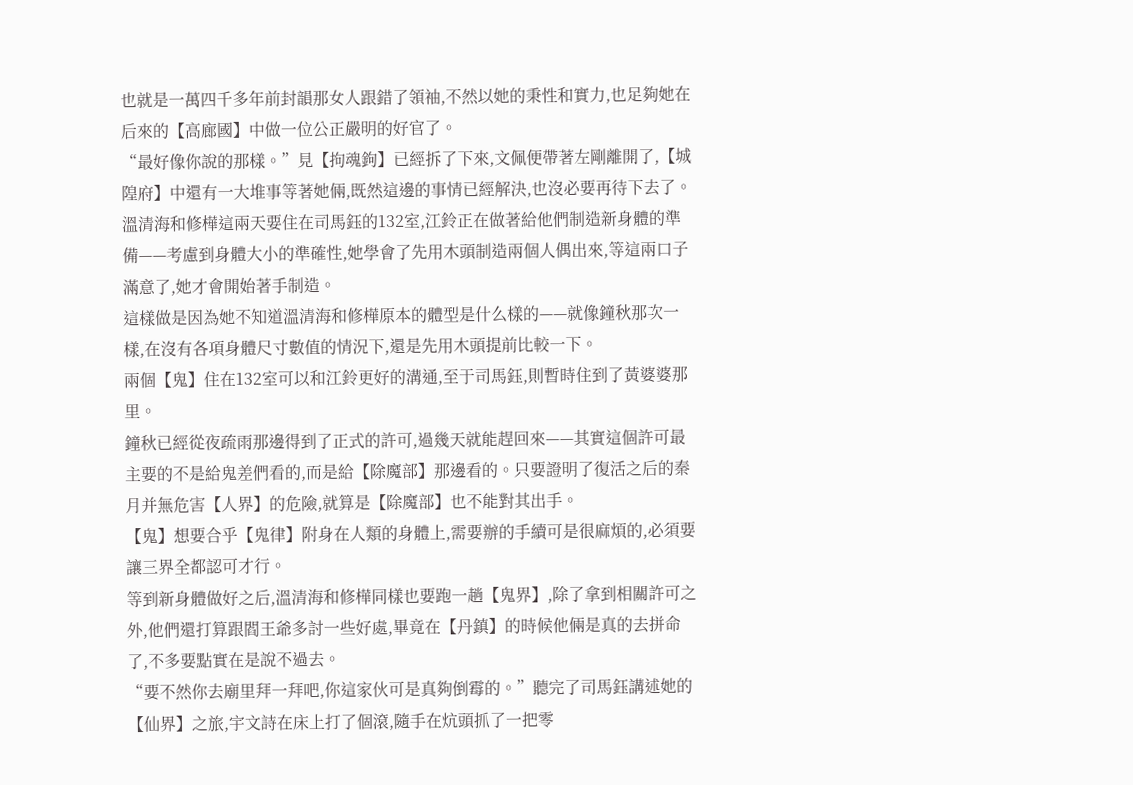也就是一萬四千多年前封韻那女人跟錯了領袖,不然以她的秉性和實力,也足夠她在后來的【高廊國】中做一位公正嚴明的好官了。
“最好像你說的那樣。”見【拘魂鉤】已經拆了下來,文佩便帶著左剛離開了,【城隍府】中還有一大堆事等著她倆,既然這邊的事情已經解決,也沒必要再待下去了。
溫清海和修樺這兩天要住在司馬鈺的132室,江鈴正在做著給他們制造新身體的準備——考慮到身體大小的準確性,她學會了先用木頭制造兩個人偶出來,等這兩口子滿意了,她才會開始著手制造。
這樣做是因為她不知道溫清海和修樺原本的體型是什么樣的——就像鐘秋那次一樣,在沒有各項身體尺寸數值的情況下,還是先用木頭提前比較一下。
兩個【鬼】住在132室可以和江鈴更好的溝通,至于司馬鈺,則暫時住到了黃婆婆那里。
鐘秋已經從夜疏雨那邊得到了正式的許可,過幾天就能趕回來——其實這個許可最主要的不是給鬼差們看的,而是給【除魔部】那邊看的。只要證明了復活之后的秦月并無危害【人界】的危險,就算是【除魔部】也不能對其出手。
【鬼】想要合乎【鬼律】附身在人類的身體上,需要辦的手續可是很麻煩的,必須要讓三界全都認可才行。
等到新身體做好之后,溫清海和修樺同樣也要跑一趟【鬼界】,除了拿到相關許可之外,他們還打算跟閻王爺多討一些好處,畢竟在【丹鎮】的時候他倆是真的去拼命了,不多要點實在是說不過去。
“要不然你去廟里拜一拜吧,你這家伙可是真夠倒霉的。”聽完了司馬鈺講述她的【仙界】之旅,宇文詩在床上打了個滾,隨手在炕頭抓了一把零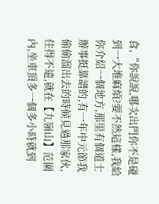食,“你說說,哪次出門你不是碰到一大堆麻煩?要不然這樣,我給你介紹一個地方,那里有個道士辦事挺靠譜的,有一年中元節我偷偷溜出去的時候見過那家伙,住得不遠,就在【九嶺山】范圍內,坐車頂多一個多小時就到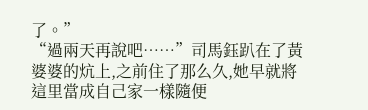了。”
“過兩天再說吧……”司馬鈺趴在了黃婆婆的炕上,之前住了那么久,她早就將這里當成自己家一樣隨便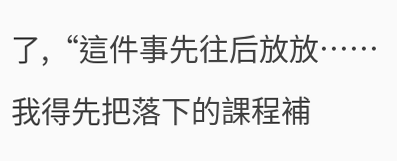了,“這件事先往后放放……我得先把落下的課程補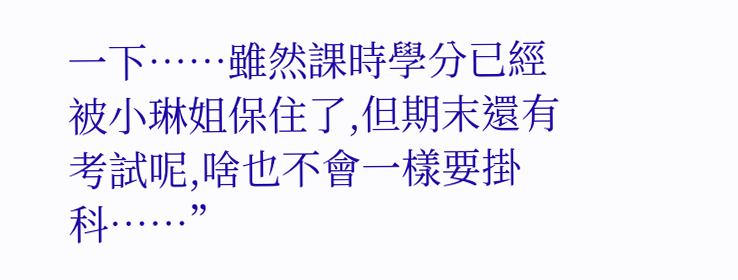一下……雖然課時學分已經被小琳姐保住了,但期末還有考試呢,啥也不會一樣要掛科……”